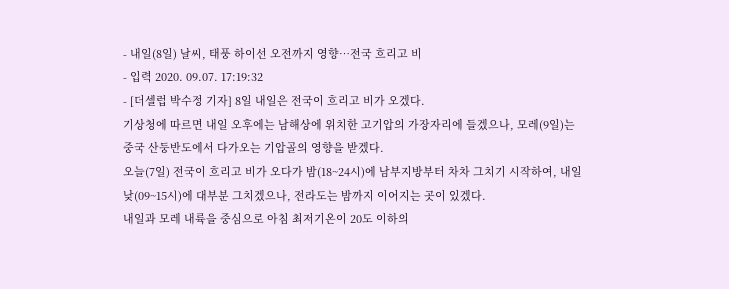- 내일(8일) 날씨, 태풍 하이선 오전까지 영향…전국 흐리고 비
- 입력 2020. 09.07. 17:19:32
- [더셀럽 박수정 기자] 8일 내일은 전국이 흐리고 비가 오겠다.
기상청에 따르면 내일 오후에는 남해상에 위치한 고기압의 가장자리에 들겠으나, 모레(9일)는 중국 산둥반도에서 다가오는 기압골의 영향을 받겠다.
오늘(7일) 전국이 흐리고 비가 오다가 밤(18~24시)에 남부지방부터 차차 그치기 시작하여, 내일 낮(09~15시)에 대부분 그치겠으나, 전라도는 밤까지 이어지는 곳이 있겠다.
내일과 모레 내륙을 중심으로 아침 최저기온이 20도 이하의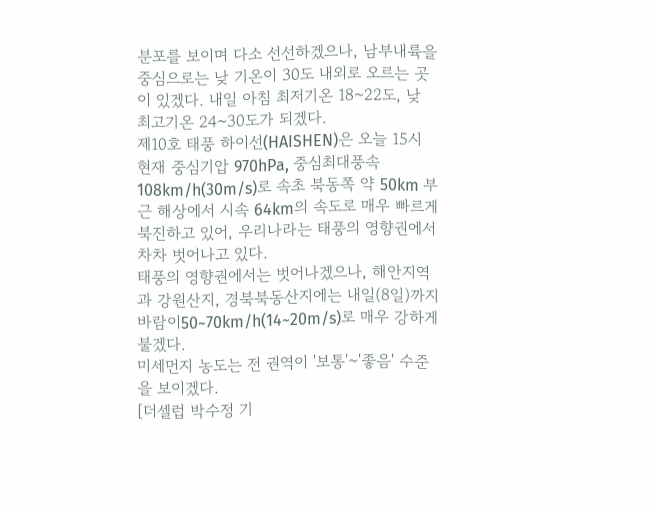분포를 보이며 다소 선선하겠으나, 남부내륙을 중심으로는 낮 기온이 30도 내외로 오르는 곳이 있겠다. 내일 아침 최저기온 18~22도, 낮 최고기온 24~30도가 되겠다.
제10호 태풍 하이선(HAISHEN)은 오늘 15시 현재 중심기압 970hPa, 중심최대풍속 108km/h(30m/s)로 속초 북동쪽 약 50km 부근 해상에서 시속 64km의 속도로 매우 빠르게 북진하고 있어, 우리나라는 태풍의 영향권에서 차차 벗어나고 있다.
태풍의 영향권에서는 벗어나겠으나, 해안지역과 강원산지, 경북북동산지에는 내일(8일)까지 바람이50~70km/h(14~20m/s)로 매우 강하게 불겠다.
미세먼지 농도는 전 권역이 '보통'~'좋음' 수준을 보이겠다.
[더셀럽 박수정 기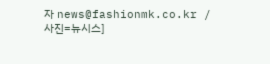자 news@fashionmk.co.kr / 사진=뉴시스]